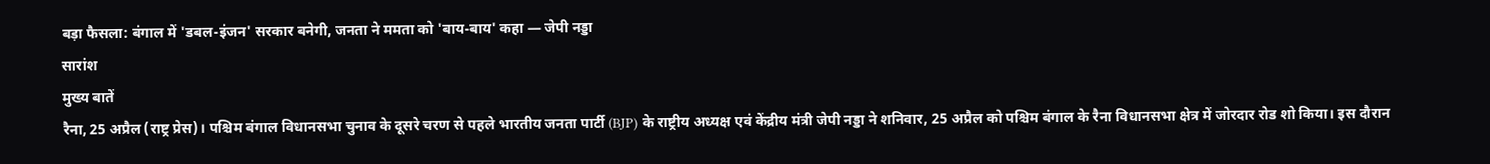बड़ा फैसला: बंगाल में 'डबल-इंजन' सरकार बनेगी, जनता ने ममता को 'बाय-बाय' कहा — जेपी नड्डा
सारांश
मुख्य बातें
रैना, 25 अप्रैल (राष्ट्र प्रेस)। पश्चिम बंगाल विधानसभा चुनाव के दूसरे चरण से पहले भारतीय जनता पार्टी (BJP) के राष्ट्रीय अध्यक्ष एवं केंद्रीय मंत्री जेपी नड्डा ने शनिवार, 25 अप्रैल को पश्चिम बंगाल के रैना विधानसभा क्षेत्र में जोरदार रोड शो किया। इस दौरान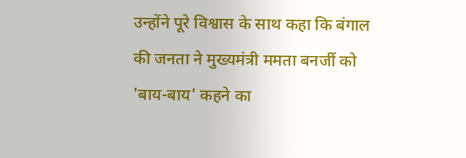उन्होंने पूरे विश्वास के साथ कहा कि बंगाल की जनता ने मुख्यमंत्री ममता बनर्जी को 'बाय-बाय' कहने का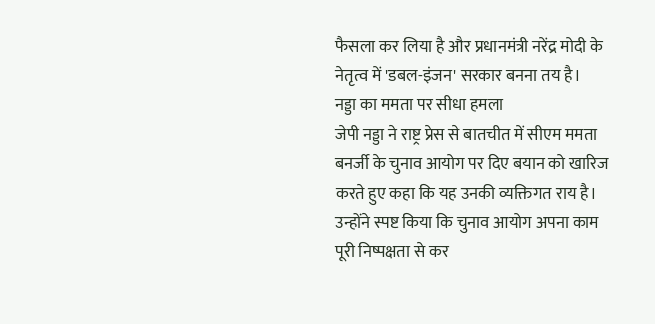फैसला कर लिया है और प्रधानमंत्री नरेंद्र मोदी के नेतृत्व में 'डबल-इंजन' सरकार बनना तय है।
नड्डा का ममता पर सीधा हमला
जेपी नड्डा ने राष्ट्र प्रेस से बातचीत में सीएम ममता बनर्जी के चुनाव आयोग पर दिए बयान को खारिज करते हुए कहा कि यह उनकी व्यक्तिगत राय है। उन्होंने स्पष्ट किया कि चुनाव आयोग अपना काम पूरी निष्पक्षता से कर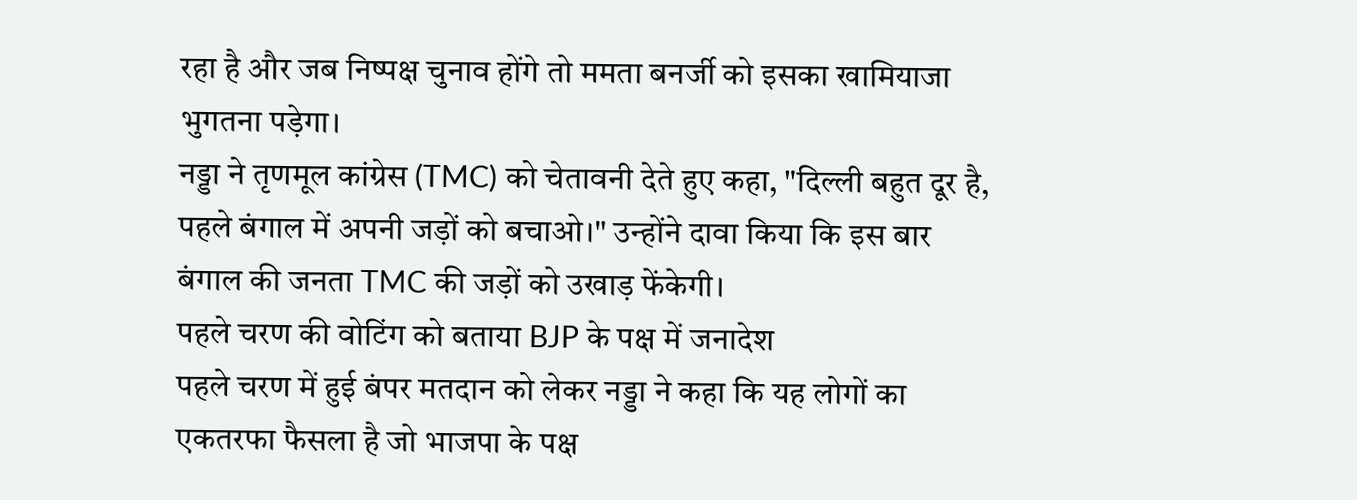रहा है और जब निष्पक्ष चुनाव होंगे तो ममता बनर्जी को इसका खामियाजा भुगतना पड़ेगा।
नड्डा ने तृणमूल कांग्रेस (TMC) को चेतावनी देते हुए कहा, "दिल्ली बहुत दूर है, पहले बंगाल में अपनी जड़ों को बचाओ।" उन्होंने दावा किया कि इस बार बंगाल की जनता TMC की जड़ों को उखाड़ फेंकेगी।
पहले चरण की वोटिंग को बताया BJP के पक्ष में जनादेश
पहले चरण में हुई बंपर मतदान को लेकर नड्डा ने कहा कि यह लोगों का एकतरफा फैसला है जो भाजपा के पक्ष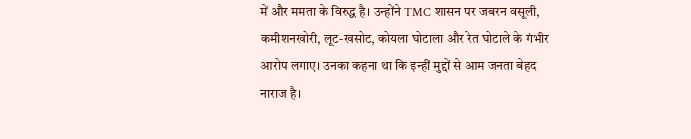में और ममता के विरुद्ध है। उन्होंने TMC शासन पर जबरन वसूली, कमीशनखोरी, लूट-खसोट, कोयला घोटाला और रेत घोटाले के गंभीर आरोप लगाए। उनका कहना था कि इन्हीं मुद्दों से आम जनता बेहद नाराज है।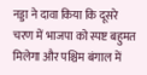नड्डा ने दावा किया कि दूसरे चरण में भाजपा को स्पष्ट बहुमत मिलेगा और पश्चिम बंगाल में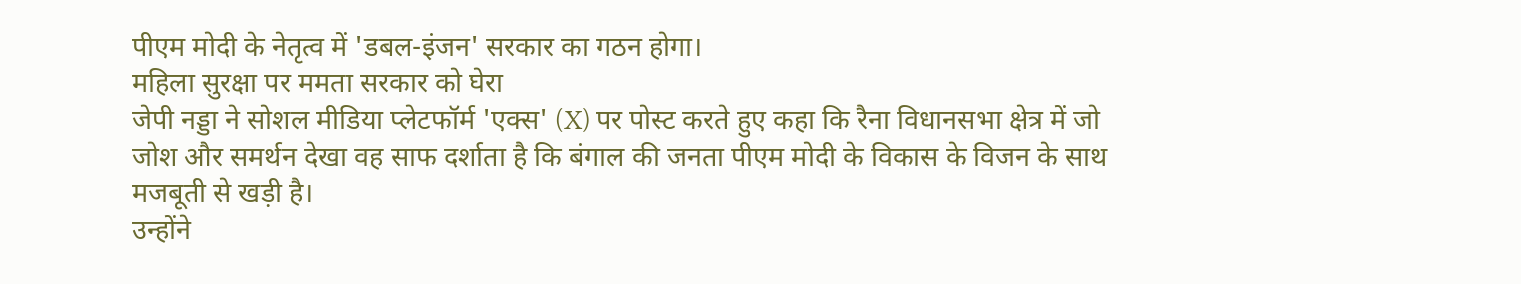पीएम मोदी के नेतृत्व में 'डबल-इंजन' सरकार का गठन होगा।
महिला सुरक्षा पर ममता सरकार को घेरा
जेपी नड्डा ने सोशल मीडिया प्लेटफॉर्म 'एक्स' (X) पर पोस्ट करते हुए कहा कि रैना विधानसभा क्षेत्र में जो जोश और समर्थन देखा वह साफ दर्शाता है कि बंगाल की जनता पीएम मोदी के विकास के विजन के साथ मजबूती से खड़ी है।
उन्होंने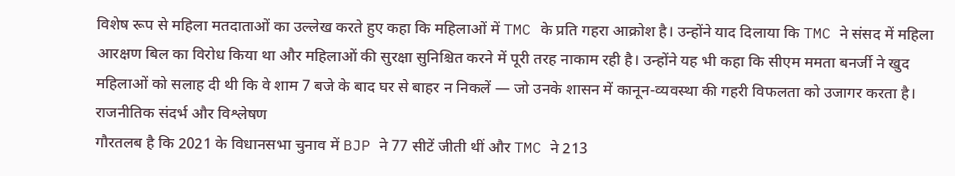विशेष रूप से महिला मतदाताओं का उल्लेख करते हुए कहा कि महिलाओं में TMC के प्रति गहरा आक्रोश है। उन्होंने याद दिलाया कि TMC ने संसद में महिला आरक्षण बिल का विरोध किया था और महिलाओं की सुरक्षा सुनिश्चित करने में पूरी तरह नाकाम रही है। उन्होंने यह भी कहा कि सीएम ममता बनर्जी ने खुद महिलाओं को सलाह दी थी कि वे शाम 7 बजे के बाद घर से बाहर न निकलें — जो उनके शासन में कानून-व्यवस्था की गहरी विफलता को उजागर करता है।
राजनीतिक संदर्भ और विश्लेषण
गौरतलब है कि 2021 के विधानसभा चुनाव में BJP ने 77 सीटें जीती थीं और TMC ने 213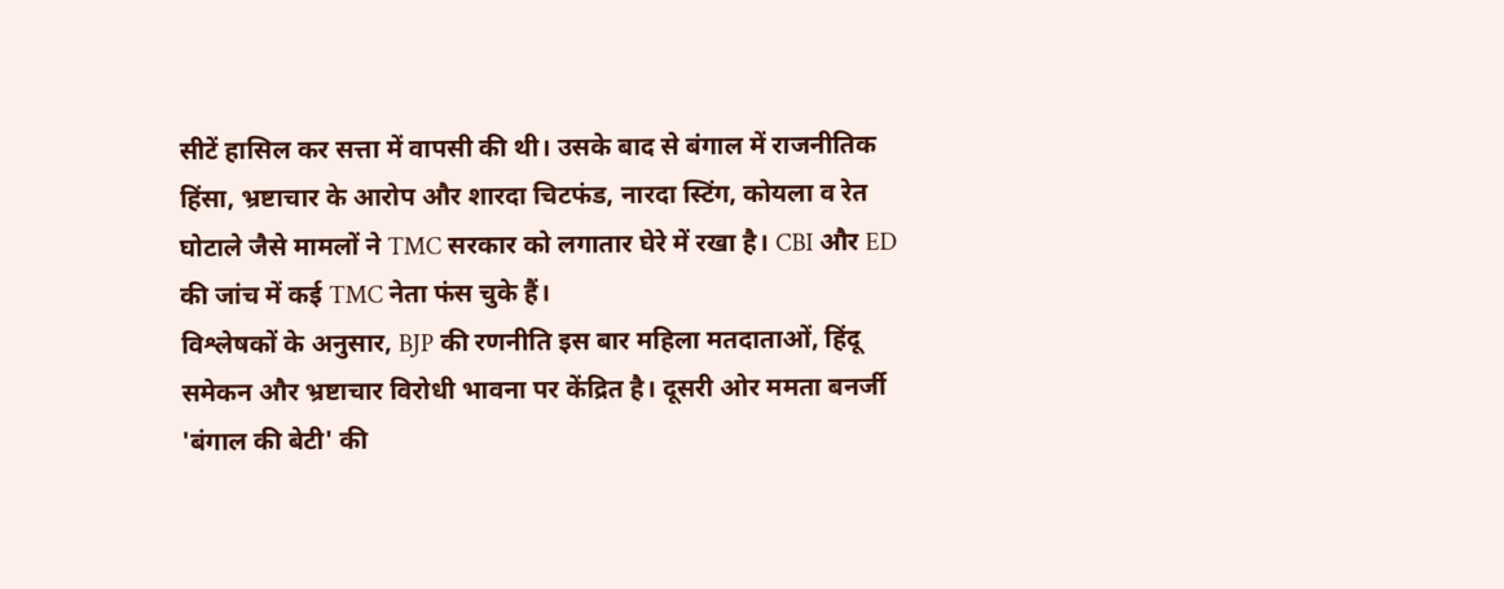सीटें हासिल कर सत्ता में वापसी की थी। उसके बाद से बंगाल में राजनीतिक हिंसा, भ्रष्टाचार के आरोप और शारदा चिटफंड, नारदा स्टिंग, कोयला व रेत घोटाले जैसे मामलों ने TMC सरकार को लगातार घेरे में रखा है। CBI और ED की जांच में कई TMC नेता फंस चुके हैं।
विश्लेषकों के अनुसार, BJP की रणनीति इस बार महिला मतदाताओं, हिंदू समेकन और भ्रष्टाचार विरोधी भावना पर केंद्रित है। दूसरी ओर ममता बनर्जी 'बंगाल की बेटी' की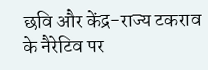छवि और केंद्र-राज्य टकराव के नैरेटिव पर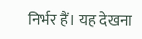निर्भर हैं। यह देखना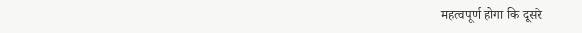महत्वपूर्ण होगा कि दूसरे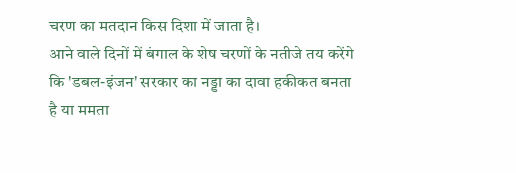चरण का मतदान किस दिशा में जाता है।
आने वाले दिनों में बंगाल के शेष चरणों के नतीजे तय करेंगे कि 'डबल-इंजन' सरकार का नड्डा का दावा हकीकत बनता है या ममता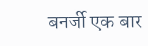बनर्जी एक बार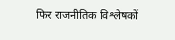फिर राजनीतिक विश्लेषकों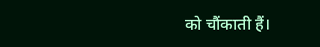को चौंकाती हैं।